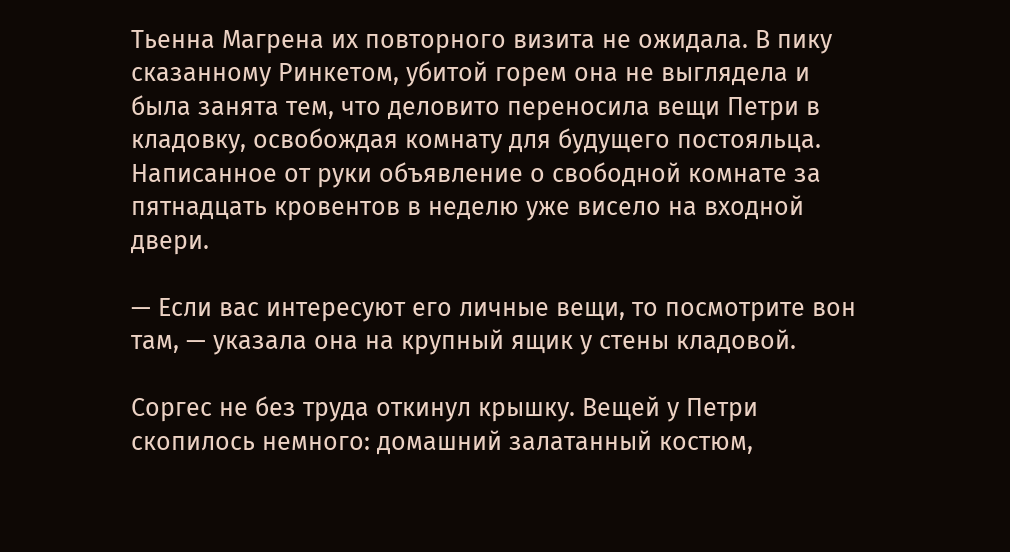Тьенна Магрена их повторного визита не ожидала. В пику сказанному Ринкетом, убитой горем она не выглядела и была занята тем, что деловито переносила вещи Петри в кладовку, освобождая комнату для будущего постояльца. Написанное от руки объявление о свободной комнате за пятнадцать кровентов в неделю уже висело на входной двери.

— Если вас интересуют его личные вещи, то посмотрите вон там, — указала она на крупный ящик у стены кладовой.

Соргес не без труда откинул крышку. Вещей у Петри скопилось немного: домашний залатанный костюм,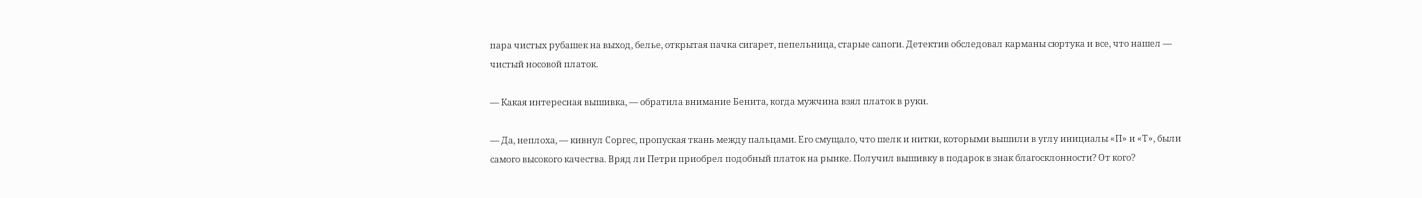пара чистых рубашек на выход, белье, открытая пачка сигарет, пепельница, старые сапоги. Детектив обследовал карманы сюртука и все, что нашел — чистый носовой платок.

— Какая интересная вышивка, — обратила внимание Бенита, когда мужчина взял платок в руки.

— Да, неплоха, — кивнул Соргес, пропуская ткань между пальцами. Его смущало, что шелк и нитки, которыми вышили в углу инициалы «П» и «Т», были самого высокого качества. Вряд ли Петри приобрел подобный платок на рынке. Получил вышивку в подарок в знак благосклонности? От кого?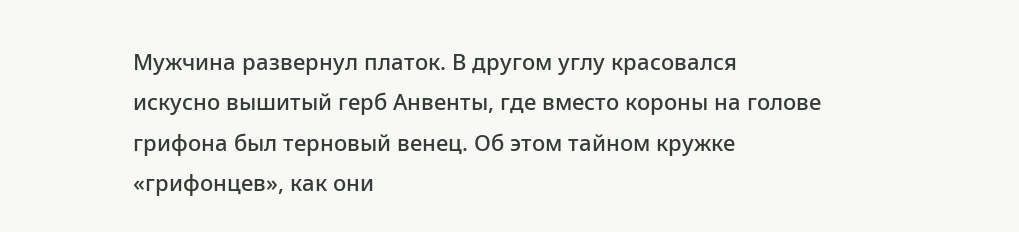Мужчина развернул платок. В другом углу красовался искусно вышитый герб Анвенты, где вместо короны на голове грифона был терновый венец. Об этом тайном кружке «грифонцев», как они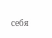себя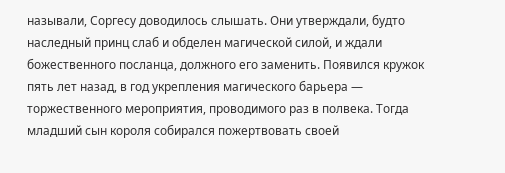называли, Соргесу доводилось слышать. Они утверждали, будто наследный принц слаб и обделен магической силой, и ждали божественного посланца, должного его заменить. Появился кружок пять лет назад, в год укрепления магического барьера — торжественного мероприятия, проводимого раз в полвека. Тогда младший сын короля собирался пожертвовать своей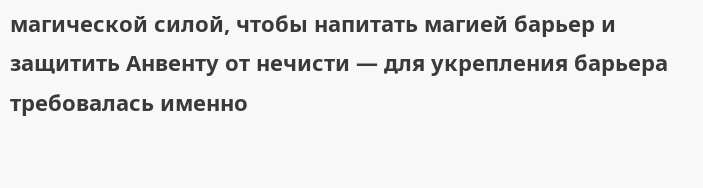магической силой, чтобы напитать магией барьер и защитить Анвенту от нечисти — для укрепления барьера требовалась именно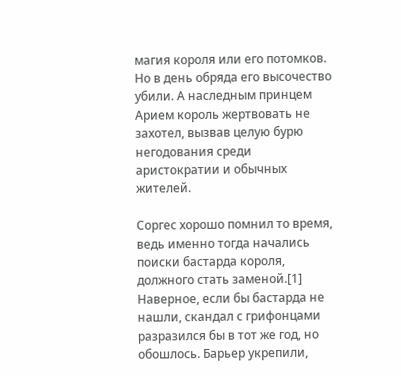магия короля или его потомков. Но в день обряда его высочество убили. А наследным принцем Арием король жертвовать не захотел, вызвав целую бурю негодования среди аристократии и обычных жителей.

Соргес хорошо помнил то время, ведь именно тогда начались поиски бастарда короля, должного стать заменой.[1] Наверное, если бы бастарда не нашли, скандал с грифонцами разразился бы в тот же год, но обошлось. Барьер укрепили,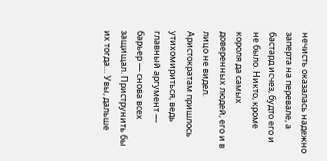нечисть оказалась надежно заперта на перевале, а бастард исчез, будто его и не было. Никто, кроме короля да самых доверенных людей, его и в лицо не видел. Аристократам пришлось утихомириться, ведь главный аргумент — барьер — снова всех защищал. Приструнить бы их тогда… Увы, дальше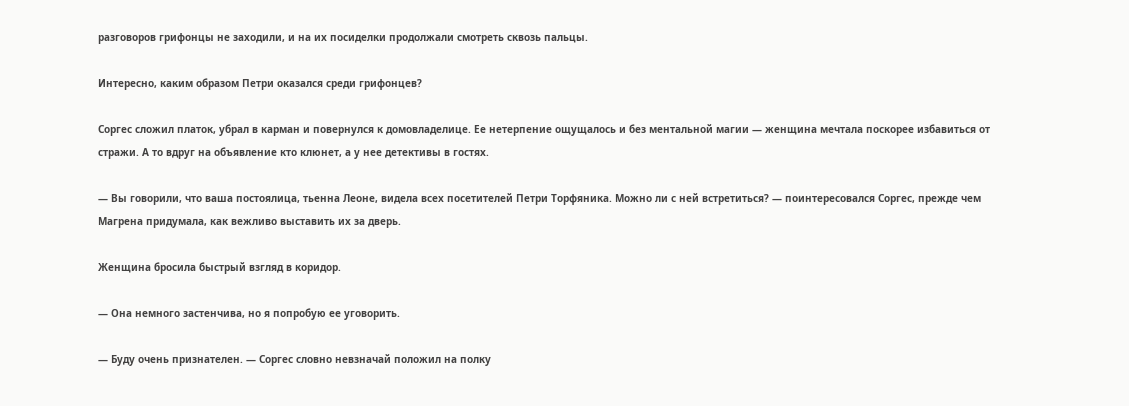разговоров грифонцы не заходили, и на их посиделки продолжали смотреть сквозь пальцы.

Интересно, каким образом Петри оказался среди грифонцев?

Соргес сложил платок, убрал в карман и повернулся к домовладелице. Ее нетерпение ощущалось и без ментальной магии — женщина мечтала поскорее избавиться от стражи. А то вдруг на объявление кто клюнет, а у нее детективы в гостях.

— Вы говорили, что ваша постоялица, тьенна Леоне, видела всех посетителей Петри Торфяника. Можно ли с ней встретиться? — поинтересовался Соргес, прежде чем Магрена придумала, как вежливо выставить их за дверь.

Женщина бросила быстрый взгляд в коридор.

— Она немного застенчива, но я попробую ее уговорить.

— Буду очень признателен. — Соргес словно невзначай положил на полку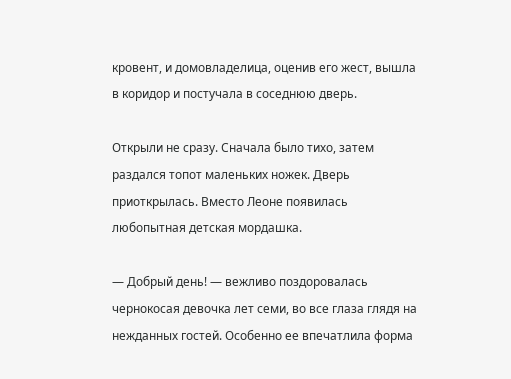кровент, и домовладелица, оценив его жест, вышла в коридор и постучала в соседнюю дверь.

Открыли не сразу. Сначала было тихо, затем раздался топот маленьких ножек. Дверь приоткрылась. Вместо Леоне появилась любопытная детская мордашка.

— Добрый день! — вежливо поздоровалась чернокосая девочка лет семи, во все глаза глядя на нежданных гостей. Особенно ее впечатлила форма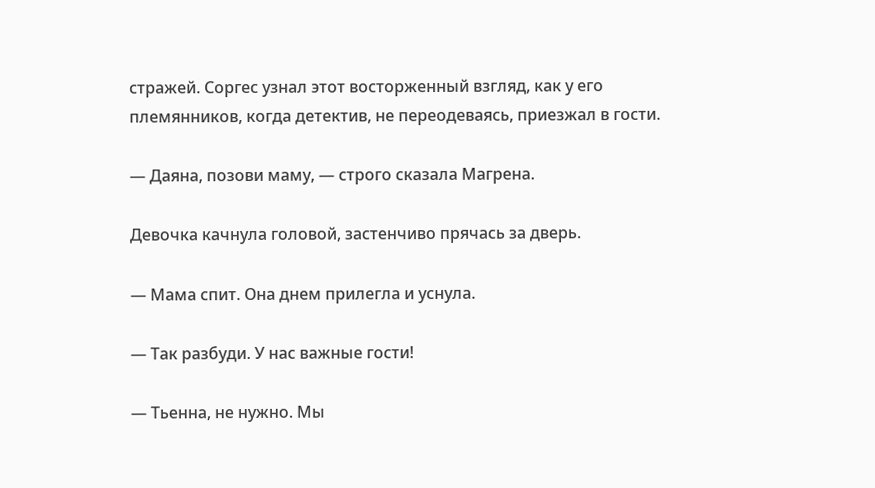стражей. Соргес узнал этот восторженный взгляд, как у его племянников, когда детектив, не переодеваясь, приезжал в гости.

— Даяна, позови маму, — строго сказала Магрена.

Девочка качнула головой, застенчиво прячась за дверь.

— Мама спит. Она днем прилегла и уснула.

— Так разбуди. У нас важные гости!

— Тьенна, не нужно. Мы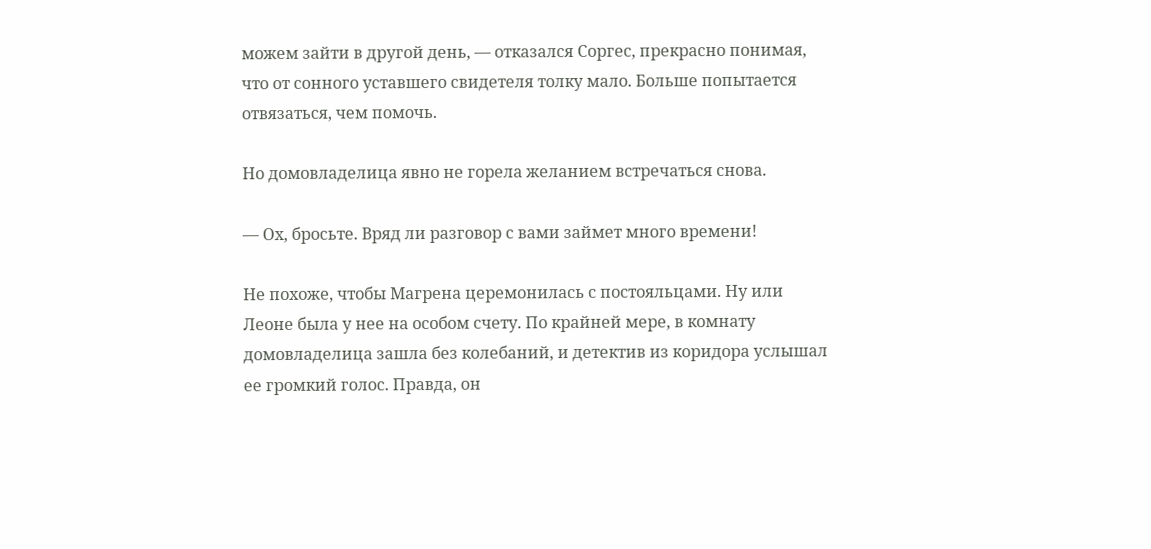можем зайти в другой день, — отказался Соргес, прекрасно понимая, что от сонного уставшего свидетеля толку мало. Больше попытается отвязаться, чем помочь.

Но домовладелица явно не горела желанием встречаться снова.

— Ох, бросьте. Вряд ли разговор с вами займет много времени!

Не похоже, чтобы Магрена церемонилась с постояльцами. Ну или Леоне была у нее на особом счету. По крайней мере, в комнату домовладелица зашла без колебаний, и детектив из коридора услышал ее громкий голос. Правда, он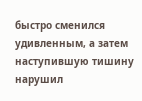быстро сменился удивленным, а затем наступившую тишину нарушил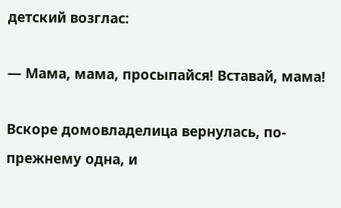детский возглас:

— Мама, мама, просыпайся! Вставай, мама!

Вскоре домовладелица вернулась, по-прежнему одна, и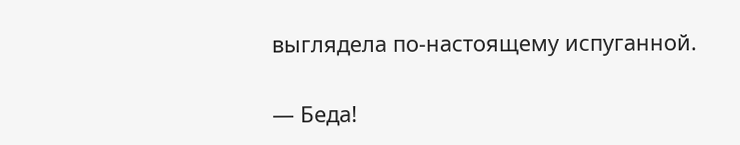выглядела по-настоящему испуганной.

— Беда!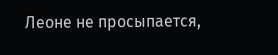Леоне не просыпается,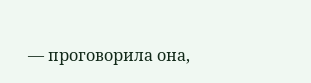— проговорила она,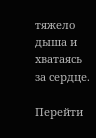тяжело дыша и хватаясь за сердце.

Перейти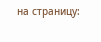на страницу: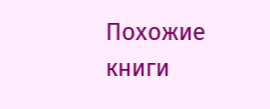Похожие книги